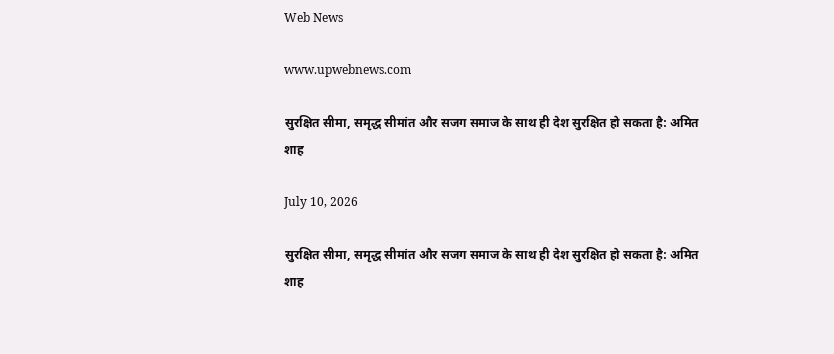Web News

www.upwebnews.com

सुरक्षित सीमा, समृद्ध सीमांत और सजग समाज के साथ ही देश सुरक्षित हो सकता है: अमित शाह

July 10, 2026

सुरक्षित सीमा, समृद्ध सीमांत और सजग समाज के साथ ही देश सुरक्षित हो सकता है: अमित शाह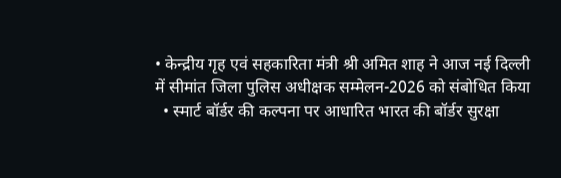• केन्द्रीय गृह एवं सहकारिता मंत्री श्री अमित शाह ने आज नई दिल्ली में सीमांत जिला पुलिस अधीक्षक सम्मेलन-2026 को संबोधित किया
  • स्मार्ट बॉर्डर की कल्पना पर आधारित भारत की बॉर्डर सुरक्षा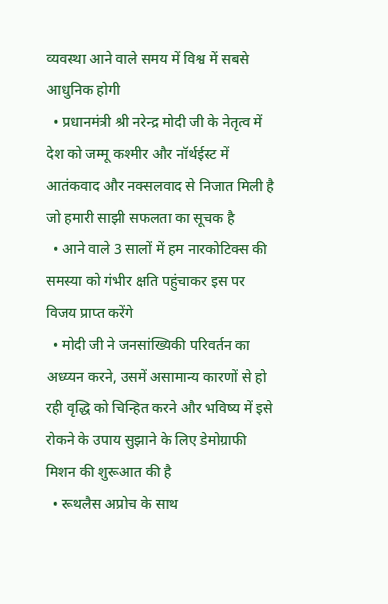व्यवस्था आने वाले समय में विश्व में सबसे आधुनिक होगी
  • प्रधानमंत्री श्री नरेन्द्र मोदी जी के नेतृत्व में देश को जम्मू कश्मीर और नॉर्थईस्ट में आतंकवाद और नक्सलवाद से निजात मिली है जो हमारी साझी सफलता का सूचक है
  • आने वाले 3 सालों में हम नारकोटिक्स की समस्या को गंभीर क्षति पहुंचाकर इस पर विजय प्राप्त करेंगे
  • मोदी जी ने जनसांख्यिकी परिवर्तन का अध्य्यन करने, उसमें असामान्य कारणों से हो रही वृद्धि को चिन्हित करने और भविष्य में इसे रोकने के उपाय सुझाने के लिए डेमोग्राफी मिशन की शुरूआत की है
  • रूथलैस अप्रोच के साथ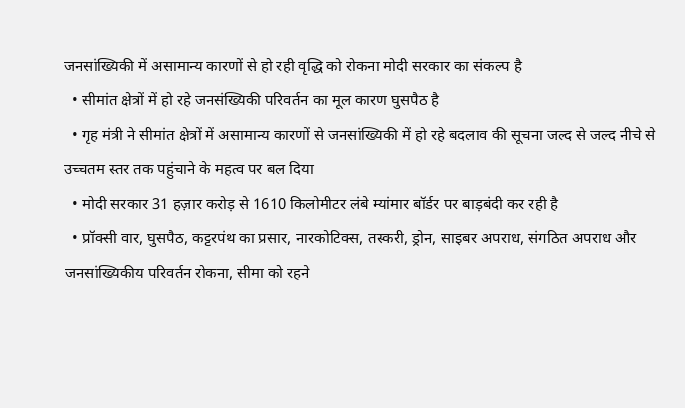जनसांख्यिकी में असामान्य कारणों से हो रही वृद्धि को रोकना मोदी सरकार का संकल्प है
  • सीमांत क्षेत्रों में हो रहे जनसंख्यिकी परिवर्तन का मूल कारण घुसपैठ है
  • गृह मंत्री ने सीमांत क्षेत्रों में असामान्य कारणों से जनसांख्यिकी में हो रहे बदलाव की सूचना जल्द से जल्द नीचे से उच्चतम स्तर तक पहुंचाने के महत्व पर बल दिया
  • मोदी सरकार 31 हज़ार करोड़ से 1610 किलोमीटर लंबे म्यांमार बॉर्डर पर बाड़बंदी कर रही है
  • प्रॉक्सी वार, घुसपैठ, कट्टरपंथ का प्रसार, नारकोटिक्स, तस्करी, ड्रोन, साइबर अपराध, संगठित अपराध और जनसांख्यिकीय परिवर्तन रोकना, सीमा को रहने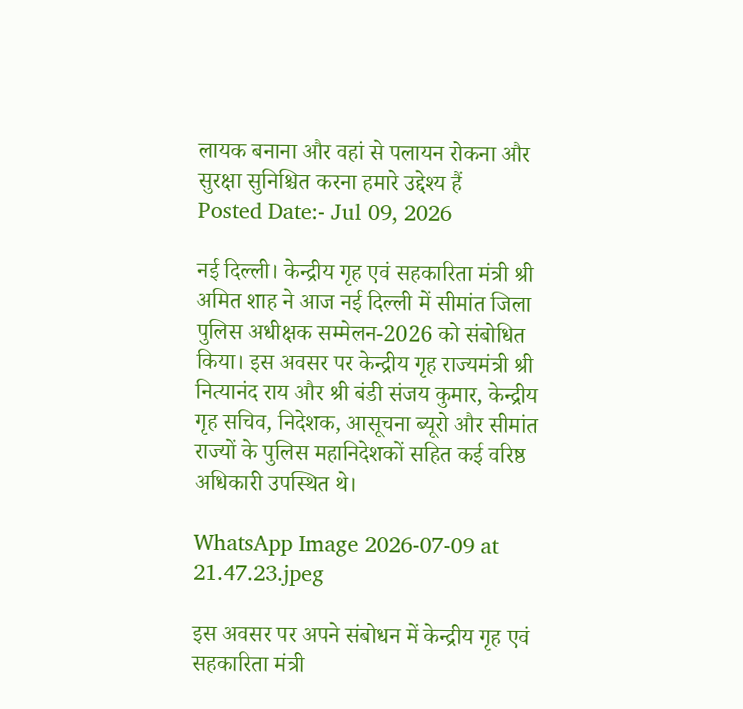लायक बनाना और वहां से पलायन रोकना और सुरक्षा सुनिश्चित करना हमारे उद्देश्य हैं
Posted Date:- Jul 09, 2026

नई दिल्ली। केन्द्रीय गृह एवं सहकारिता मंत्री श्री अमित शाह ने आज नई दिल्ली में सीमांत जिला पुलिस अधीक्षक सम्मेलन-2026 को संबोधित किया। इस अवसर पर केन्द्रीय गृह राज्यमंत्री श्री नित्यानंद राय और श्री बंडी संजय कुमार, केन्द्रीय गृह सचिव, निदेशक, आसूचना ब्यूरो और सीमांत राज्यों के पुलिस महानिदेशकों सहित कई वरिष्ठ अधिकारी उपस्थित थे।

WhatsApp Image 2026-07-09 at 21.47.23.jpeg

इस अवसर पर अपने संबोधन में केन्द्रीय गृह एवं सहकारिता मंत्री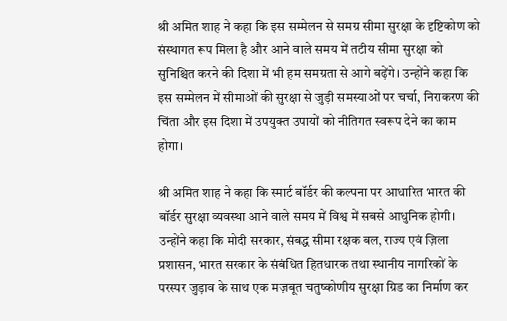श्री अमित शाह ने कहा कि इस सम्मेलन से समग्र सीमा सुरक्षा के दृष्टिकोण को संस्थागत रूप मिला है और आने वाले समय में तटीय सीमा सुरक्षा को सुनिश्चित करने की दिशा में भी हम समग्रता से आगे बढ़ेंगे। उन्होंने कहा कि इस सम्मेलन में सीमाओं की सुरक्षा से जुड़ी समस्याओं पर चर्चा, निराकरण की चिंता और इस दिशा में उपयुक्त उपायों को नीतिगत स्वरूप देने का काम होगा।

श्री अमित शाह ने कहा कि स्मार्ट बॉर्डर की कल्पना पर आधारित भारत की बॉर्डर सुरक्षा व्यवस्था आने वाले समय में विश्व में सबसे आधुनिक होगी। उन्होंने कहा कि मोदी सरकार, संबद्ध सीमा रक्षक बल, राज्य एवं ज़िला प्रशासन, भारत सरकार के संबंधित हितधारक तथा स्थानीय नागरिकों के परस्पर जुड़ाव के साथ एक मज़बूत चतुष्कोणीय सुरक्षा ग्रिड का निर्माण कर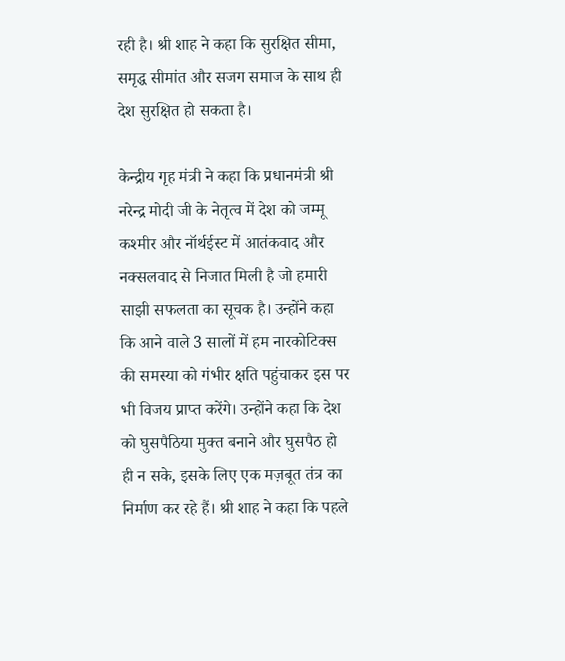रही है। श्री शाह ने कहा कि सुरक्षित सीमा, समृद्ध सीमांत और सजग समाज के साथ ही देश सुरक्षित हो सकता है।

केन्द्रीय गृह मंत्री ने कहा कि प्रधानमंत्री श्री नरेन्द्र मोदी जी के नेतृत्व में देश को जम्मू कश्मीर और नॉर्थईस्ट में आतंकवाद और नक्सलवाद से निजात मिली है जो हमारी साझी सफलता का सूचक है। उन्होंने कहा कि आने वाले 3 सालों में हम नारकोटिक्स की समस्या को गंभीर क्षति पहुंचाकर इस पर भी विजय प्राप्त करेंगे। उन्होंने कहा कि देश को घुसपैठिया मुक्त बनाने और घुसपैठ हो ही न सके, इसके लिए एक मज़बूत तंत्र का निर्माण कर रहे हैं। श्री शाह ने कहा कि पहले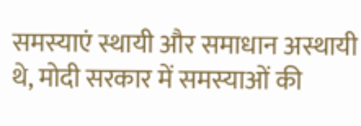समस्याएं स्थायी और समाधान अस्थायी थे, मोदी सरकार में समस्याओं की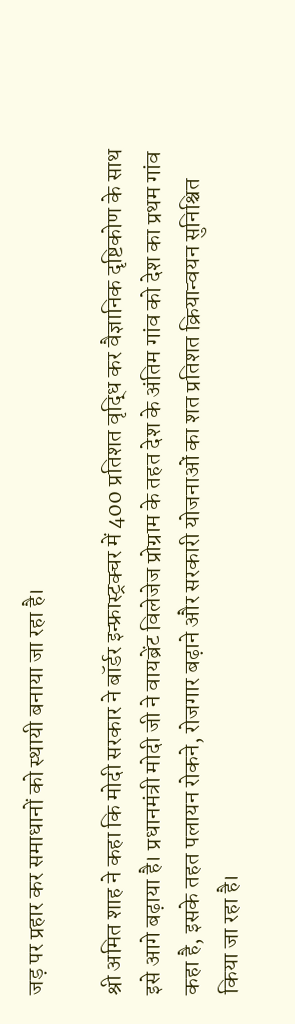जड़ पर प्रहार कर समाधानों को स्थायी बनाया जा रहा है।

श्री अमित शाह ने कहा कि मोदी सरकार ने बॉर्डर इन्फ्रास्ट्रक्चर में 400 प्रतिशत वृद्धि कर वैज्ञानिक दृष्टिकोण के साथ इसे आगे बढ़ाया है। प्रधानमंत्री मोदी जी ने वायब्रेंट विलेजेज प्रोग्राम के तहत देश के अंतिम गांव को देश का प्रथम गांव कहा है, इसके तहत पलायन रोकने, रोजगार बढ़ाने और सरकारी योजनाओं का शत प्रतिशत क्रियान्वयन सुनिश्चित किया जा रहा है।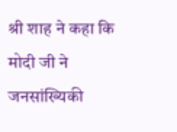श्री शाह ने कहा कि मोदी जी ने जनसांख्यिकी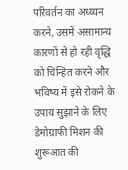परिवर्तन का अध्य्यन करने, उसमें असामान्य कारणों से हो रही वृद्धि को चिन्हित करने और भविष्य में इसे रोकने के उपाय सुझाने के लिए डेमोग्राफी मिशन की शुरूआत की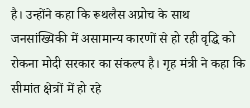है। उन्होंने कहा कि रूथलैस अप्रोच के साथ जनसांख्यिकी में असामान्य कारणों से हो रही वृद्धि को रोकना मोदी सरकार का संकल्प है। गृह मंत्री ने कहा कि सीमांत क्षेत्रों में हो रहे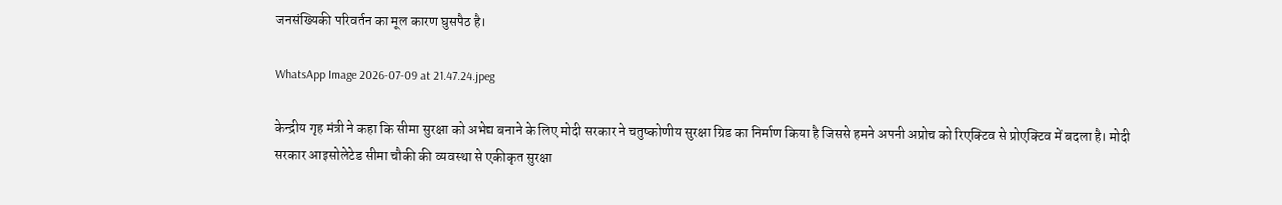जनसंख्यिकी परिवर्तन का मूल कारण घुसपैठ है।

WhatsApp Image 2026-07-09 at 21.47.24.jpeg

केन्द्रीय गृह मंत्री ने कहा कि सीमा सुरक्षा को अभेद्य बनाने के लिए मोदी सरकार ने चतुष्कोणीय सुरक्षा ग्रिड का निर्माण किया है जिससे हमने अपनी अप्रोच को रिएक्टिव से प्रोएक्टिव में बदला है। मोदी सरकार आइसोलेटेड सीमा चौकी की व्यवस्था से एकीकृत सुरक्षा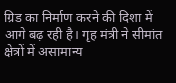ग्रिड का निर्माण करने की दिशा में आगे बढ़ रही है। गृह मंत्री ने सीमांत क्षेत्रों में असामान्य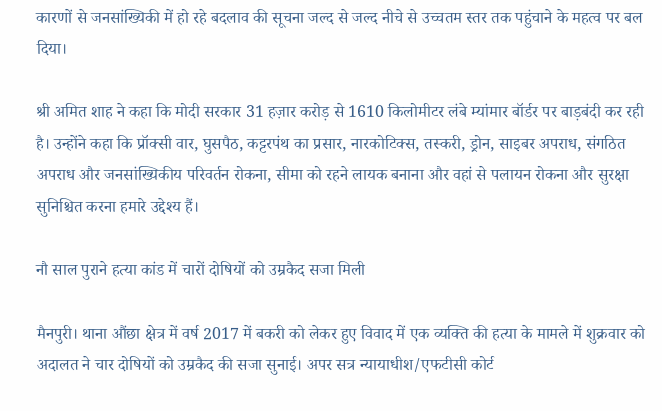कारणों से जनसांख्यिकी में हो रहे बदलाव की सूचना जल्द से जल्द नीचे से उच्चतम स्तर तक पहुंचाने के महत्व पर बल दिया।

श्री अमित शाह ने कहा कि मोदी सरकार 31 हज़ार करोड़ से 1610 किलोमीटर लंबे म्यांमार बॉर्डर पर बाड़बंदी कर रही है। उन्होंने कहा कि प्रॉक्सी वार, घुसपैठ, कट्टरपंथ का प्रसार, नारकोटिक्स, तस्करी, ड्रोन, साइबर अपराध, संगठित अपराध और जनसांख्यिकीय परिवर्तन रोकना, सीमा को रहने लायक बनाना और वहां से पलायन रोकना और सुरक्षा सुनिश्चित करना हमारे उद्देश्य हैं।

नौ साल पुराने हत्या कांड में चारों दोषियों को उम्रकैद सजा मिली

मैनपुरी। थाना औंछा क्षेत्र में वर्ष 2017 में बकरी को लेकर हुए विवाद में एक व्यक्ति की हत्या के मामले में शुक्रवार को अदालत ने चार दोषियों को उम्रकैद की सजा सुनाई। अपर सत्र न्यायाधीश/एफटीसी कोर्ट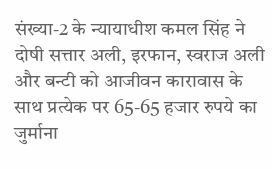संख्या-2 के न्यायाधीश कमल सिंह ने दोषी सत्तार अली, इरफान, स्वराज अली और बन्टी को आजीवन कारावास के साथ प्रत्येक पर 65-65 हजार रुपये का जुर्माना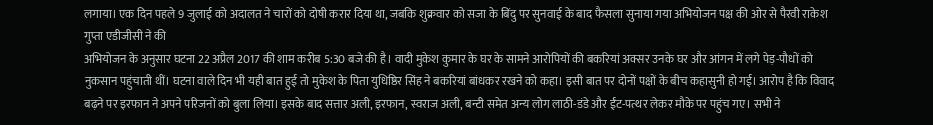लगाया। एक दिन पहले 9 जुलाई को अदालत ने चारों को दोषी करार दिया था, जबकि शुक्रवार को सजा के बिंदु पर सुनवाई के बाद फैसला सुनाया गया अभियोजन पक्ष की ओर से पैरवी राकेश गुप्ता एडीजीसी ने की
अभियोजन के अनुसार घटना 22 अप्रैल 2017 की शाम करीब 5:30 बजे की है। वादी मुकेश कुमार के घर के सामने आरोपियों की बकरियां अक्सर उनके घर और आंगन में लगे पेड़-पौधों को नुकसान पहुंचाती थीं। घटना वाले दिन भी यही बात हुई तो मुकेश के पिता युधिष्ठिर सिंह ने बकरियां बांधकर रखने को कहा। इसी बात पर दोनों पक्षों के बीच कहासुनी हो गई। आरोप है कि विवाद बढ़ने पर इरफान ने अपने परिजनों को बुला लिया। इसके बाद सत्तार अली, इरफान, स्वराज अली, बन्टी समेत अन्य लोग लाठी-डंडे और ईंट-पत्थर लेकर मौके पर पहुंच गए। सभी ने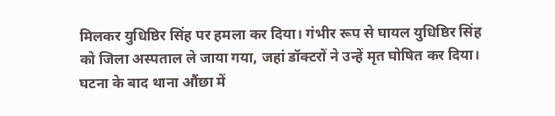मिलकर युधिष्ठिर सिंह पर हमला कर दिया। गंभीर रूप से घायल युधिष्ठिर सिंह को जिला अस्पताल ले जाया गया, जहां डॉक्टरों ने उन्हें मृत घोषित कर दिया। घटना के बाद थाना औंछा में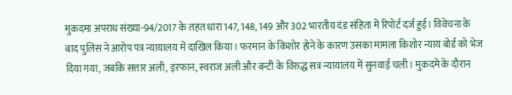मुकदमा अपराध संख्या-94/2017 के तहत धारा 147, 148, 149 और 302 भारतीय दंड संहिता में रिपोर्ट दर्ज हुई। विवेचना के बाद पुलिस ने आरोप पत्र न्यायालय में दाखिल किया। फरमान के किशोर होने के कारण उसका मामला किशोर न्याय बोर्ड को भेज दिया गया, जबकि सत्तार अली, इरफान, स्वराज अली और बन्टी के विरुद्ध सत्र न्यायालय में सुनवाई चली। मुकदमे के दौरान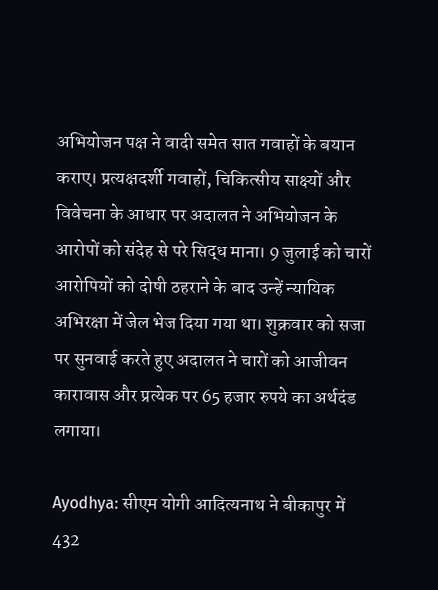अभियोजन पक्ष ने वादी समेत सात गवाहों के बयान कराए। प्रत्यक्षदर्शी गवाहों, चिकित्सीय साक्ष्यों और विवेचना के आधार पर अदालत ने अभियोजन के आरोपों को संदेह से परे सिद्ध माना। 9 जुलाई को चारों आरोपियों को दोषी ठहराने के बाद उन्हें न्यायिक अभिरक्षा में जेल भेज दिया गया था। शुक्रवार को सजा पर सुनवाई करते हुए अदालत ने चारों को आजीवन कारावास और प्रत्येक पर 65 हजार रुपये का अर्थदंड लगाया।

Ayodhya: सीएम योगी आदित्यनाथ ने बीकापुर में 432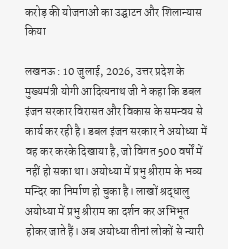करोड़ की योजनाओं का उद्घाटन और शिलान्यास किया

लखनऊ : 10 जुलाई, 2026, उत्तर प्रदेश के मुख्यमंत्री योगी आदित्यनाथ जी ने कहा कि डबल इंजन सरकार विरासत और विकास के समन्वय से कार्य कर रही है। डबल इंजन सरकार ने अयोध्या में वह कर करके दिखाया है, जो विगत 500 वर्षों में नहीं हो सका था। अयोध्या में प्रभु श्रीराम के भव्य मन्दिर का निर्माण हो चुका है। लाखों श्रद्धालु अयोध्या में प्रभु श्रीराम का दर्शन कर अभिभूत होकर जाते हैं। अब अयोध्या तीनां लोकों से न्यारी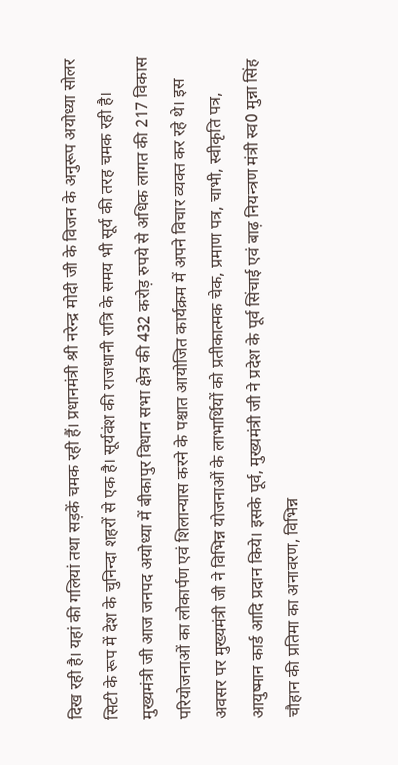दिख रही है। यहां की गलियां तथा सड़कें चमक रही हैं। प्रधानमंत्री श्री नरेन्द्र मोदी जी के विजन के अनुरूप अयोध्या सोलर सिटी के रूप में देश के चुनिन्दा शहरों से एक है। सूर्यवंश की राजधानी रात्रि के समय भी सूर्य की तरह चमक रही है।
मुख्यमंत्री जी आज जनपद अयोध्या में बीकापुर विधान सभा क्षेत्र की 432 करोड़ रुपये से अधिक लागत की 217 विकास परियोजनाओं का लोकार्पण एवं शिलान्यास करने के पश्चात आयोजित कार्यक्रम में अपने विचार व्यक्त कर रहे थे। इस अवसर पर मुख्यमंत्री जी ने विभिन्न योजनाओं के लाभार्थियों को प्रतीकात्मक चेक, प्रमाण पत्र, चाभी, स्वीकृति पत्र, आयुष्मान कार्ड आदि प्रदान किये। इसके पूर्व, मुख्यमंत्री जी ने प्रदेश के पूर्व सिंचाई एवं बाढ़ नियन्त्रण मंत्री स्व0 मुन्ना सिंह चौहान की प्रतिमा का अनावरण, विभिन्न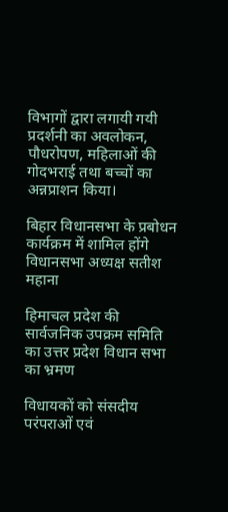विभागों द्वारा लगायी गयी प्रदर्शनी का अवलोकन, पौधरोपण, महिलाओं की गोदभराई तथा बच्चों का अन्नप्राशन किया।

बिहार विधानसभा के प्रबोधन कार्यक्रम में शामिल होंगे विधानसभा अध्यक्ष सतीश महाना

हिमाचल प्रदेश की सार्वजनिक उपक्रम समिति का उत्तर प्रदेश विधान सभा का भ्रमण

विधायकों को संसदीय परंपराओं एवं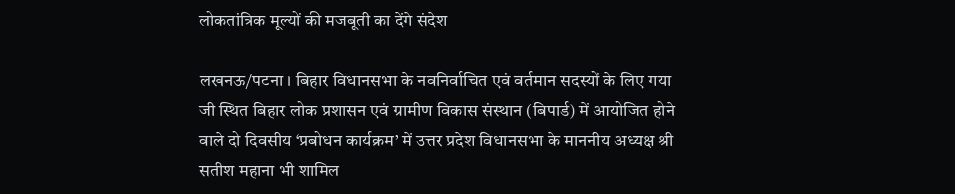लोकतांत्रिक मूल्यों की मजबूती का देंगे संदेश

लखनऊ/पटना । बिहार विधानसभा के नवनिर्वाचित एवं वर्तमान सदस्यों के लिए गया जी स्थित बिहार लोक प्रशासन एवं ग्रामीण विकास संस्थान (बिपार्ड) में आयोजित होने वाले दो दिवसीय ‘प्रबोधन कार्यक्रम’ में उत्तर प्रदेश विधानसभा के माननीय अध्यक्ष श्री सतीश महाना भी शामिल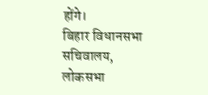होंगे।
बिहार विधानसभा सचिवालय, लोकसभा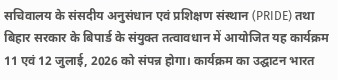सचिवालय के संसदीय अनुसंधान एवं प्रशिक्षण संस्थान (PRIDE) तथा बिहार सरकार के बिपार्ड के संयुक्त तत्वावधान में आयोजित यह कार्यक्रम 11 एवं 12 जुलाई, 2026 को संपन्न होगा। कार्यक्रम का उद्घाटन भारत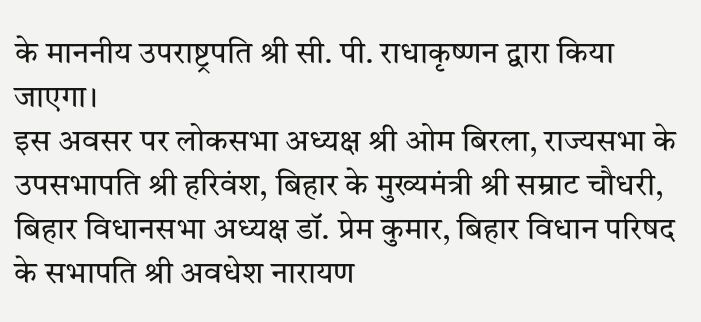के माननीय उपराष्ट्रपति श्री सी. पी. राधाकृष्णन द्वारा किया जाएगा।
इस अवसर पर लोकसभा अध्यक्ष श्री ओम बिरला, राज्यसभा के उपसभापति श्री हरिवंश, बिहार के मुख्यमंत्री श्री सम्राट चौधरी, बिहार विधानसभा अध्यक्ष डॉ. प्रेम कुमार, बिहार विधान परिषद के सभापति श्री अवधेश नारायण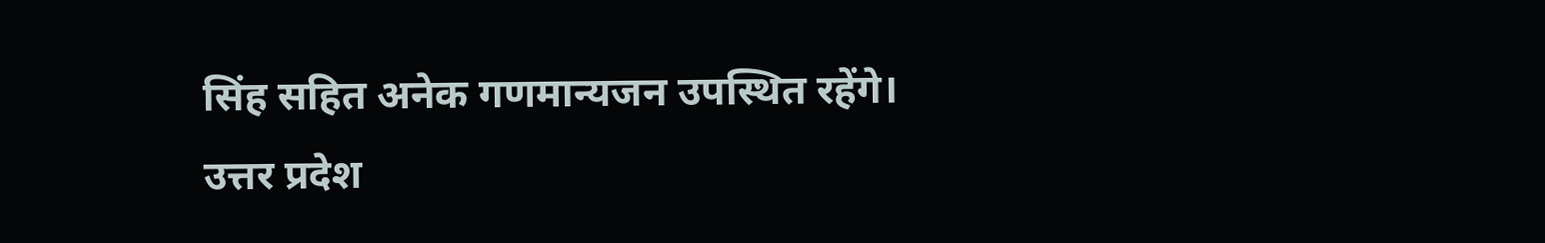सिंह सहित अनेक गणमान्यजन उपस्थित रहेंगे।
उत्तर प्रदेश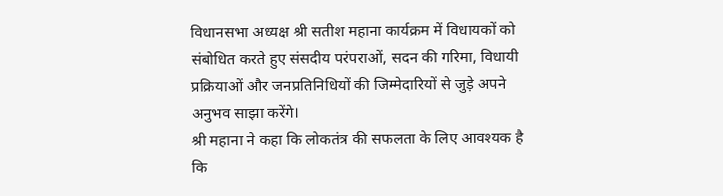विधानसभा अध्यक्ष श्री सतीश महाना कार्यक्रम में विधायकों को संबोधित करते हुए संसदीय परंपराओं, सदन की गरिमा, विधायी प्रक्रियाओं और जनप्रतिनिधियों की जिम्मेदारियों से जुड़े अपने अनुभव साझा करेंगे।
श्री महाना ने कहा कि लोकतंत्र की सफलता के लिए आवश्यक है कि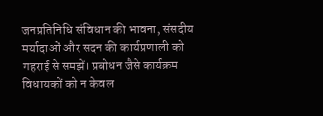जनप्रतिनिधि संविधान की भावना, संसदीय मर्यादाओं और सदन की कार्यप्रणाली को गहराई से समझें। प्रबोधन जैसे कार्यक्रम विधायकों को न केवल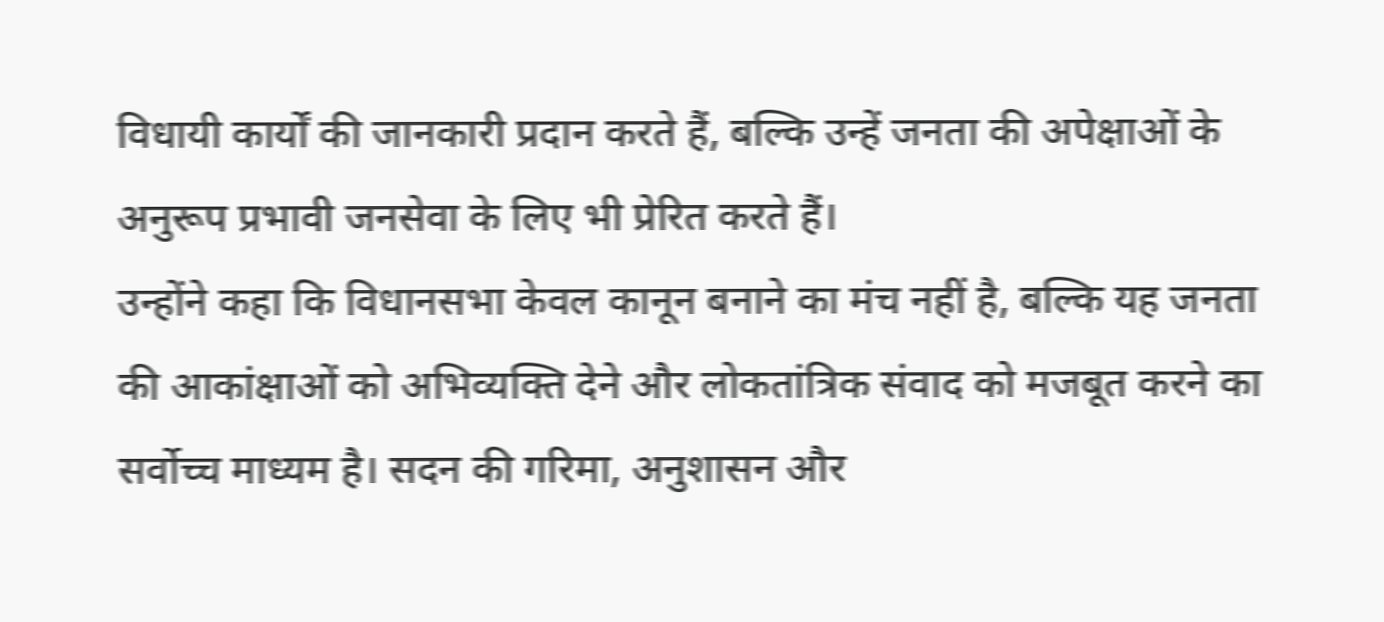विधायी कार्यों की जानकारी प्रदान करते हैं, बल्कि उन्हें जनता की अपेक्षाओं के अनुरूप प्रभावी जनसेवा के लिए भी प्रेरित करते हैं।
उन्होंने कहा कि विधानसभा केवल कानून बनाने का मंच नहीं है, बल्कि यह जनता की आकांक्षाओं को अभिव्यक्ति देने और लोकतांत्रिक संवाद को मजबूत करने का सर्वोच्च माध्यम है। सदन की गरिमा, अनुशासन और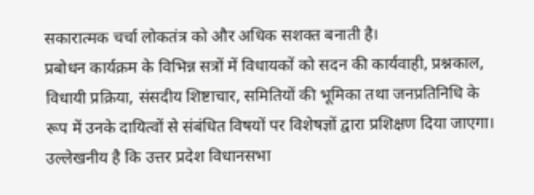सकारात्मक चर्चा लोकतंत्र को और अधिक सशक्त बनाती है।
प्रबोधन कार्यक्रम के विभिन्न सत्रों में विधायकों को सदन की कार्यवाही, प्रश्नकाल, विधायी प्रक्रिया, संसदीय शिष्टाचार, समितियों की भूमिका तथा जनप्रतिनिधि के रूप में उनके दायित्वों से संबंधित विषयों पर विशेषज्ञों द्वारा प्रशिक्षण दिया जाएगा।
उल्लेखनीय है कि उत्तर प्रदेश विधानसभा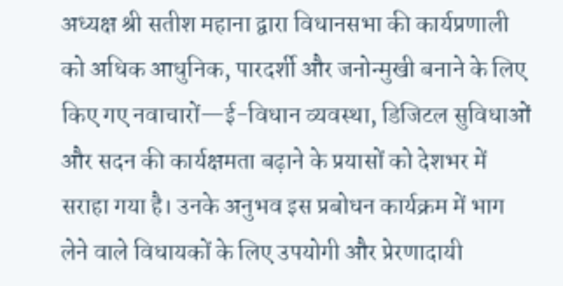अध्यक्ष श्री सतीश महाना द्वारा विधानसभा की कार्यप्रणाली को अधिक आधुनिक, पारदर्शी और जनोन्मुखी बनाने के लिए किए गए नवाचारों—ई-विधान व्यवस्था, डिजिटल सुविधाओं और सदन की कार्यक्षमता बढ़ाने के प्रयासों को देशभर में सराहा गया है। उनके अनुभव इस प्रबोधन कार्यक्रम में भाग लेने वाले विधायकों के लिए उपयोगी और प्रेरणादायी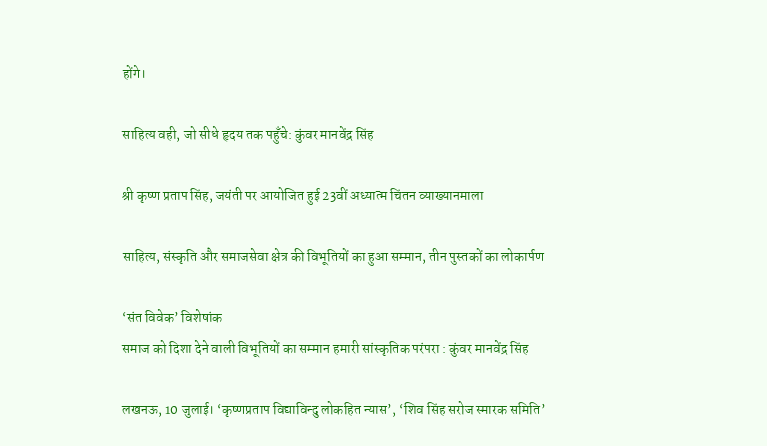होंगे।

साहित्य वही, जो सीधे हृदय तक पहुँचे: कुंवर मानवेंद्र सिंह

श्री कृष्ण प्रताप सिंह, जयंती पर आयोजित हुई 23वीं अध्यात्म चिंतन व्याख्यानमाला

साहित्य, संस्कृति और समाजसेवा क्षेत्र की विभूतियों का हुआ सम्मान, तीन पुस्तकों का लोकार्पण

‘संत विवेक’ विशेषांक
समाज को दिशा देने वाली विभूतियों का सम्मान हमारी सांस्कृतिक परंपरा : कुंवर मानवेंद्र सिंह

लखनऊ, 10 जुलाई। ‘कृष्णप्रताप विद्याविन्दु लोकहित न्यास’, ‘शिव सिंह सरोज स्मारक समिति’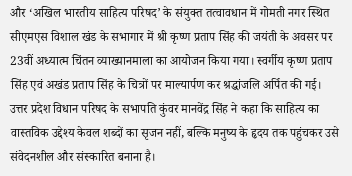और ‘अखिल भारतीय साहित्य परिषद’ के संयुक्त तत्वावधान में गोमती नगर स्थित सीएमएस विशाल खंड के सभागार में श्री कृष्ण प्रताप सिंह की जयंती के अवसर पर 23वीं अध्यात्म चिंतन व्याख्यानमाला का आयोजन किया गया। स्वर्गीय कृष्ण प्रताप सिंह एवं अखंड प्रताप सिंह के चित्रों पर माल्यार्पण कर श्रद्धांजलि अर्पित की गई।
उत्तर प्रदेश विधान परिषद के सभापति कुंवर मानवेंद्र सिंह ने कहा कि साहित्य का वास्तविक उद्देश्य केवल शब्दों का सृजन नहीं, बल्कि मनुष्य के हृदय तक पहुंचकर उसे संवेदनशील और संस्कारित बनाना है।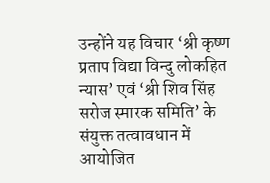उन्होंने यह विचार ‘श्री कृष्ण प्रताप विद्या विन्दु लोकहित न्यास’ एवं ‘श्री शिव सिंह सरोज स्मारक समिति’ के संयुक्त तत्वावधान में आयोजित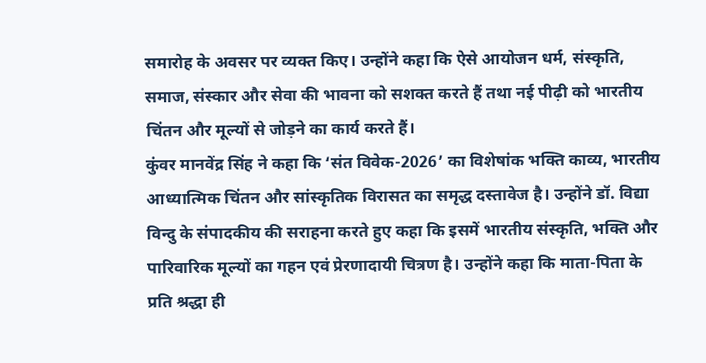समारोह के अवसर पर व्यक्त किए। उन्होंने कहा कि ऐसे आयोजन धर्म, संस्कृति, समाज, संस्कार और सेवा की भावना को सशक्त करते हैं तथा नई पीढ़ी को भारतीय चिंतन और मूल्यों से जोड़ने का कार्य करते हैं।
कुंवर मानवेंद्र सिंह ने कहा कि ‘संत विवेक-2026’ का विशेषांक भक्ति काव्य, भारतीय आध्यात्मिक चिंतन और सांस्कृतिक विरासत का समृद्ध दस्तावेज है। उन्होंने डॉ. विद्या विन्दु के संपादकीय की सराहना करते हुए कहा कि इसमें भारतीय संस्कृति, भक्ति और पारिवारिक मूल्यों का गहन एवं प्रेरणादायी चित्रण है। उन्होंने कहा कि माता-पिता के प्रति श्रद्धा ही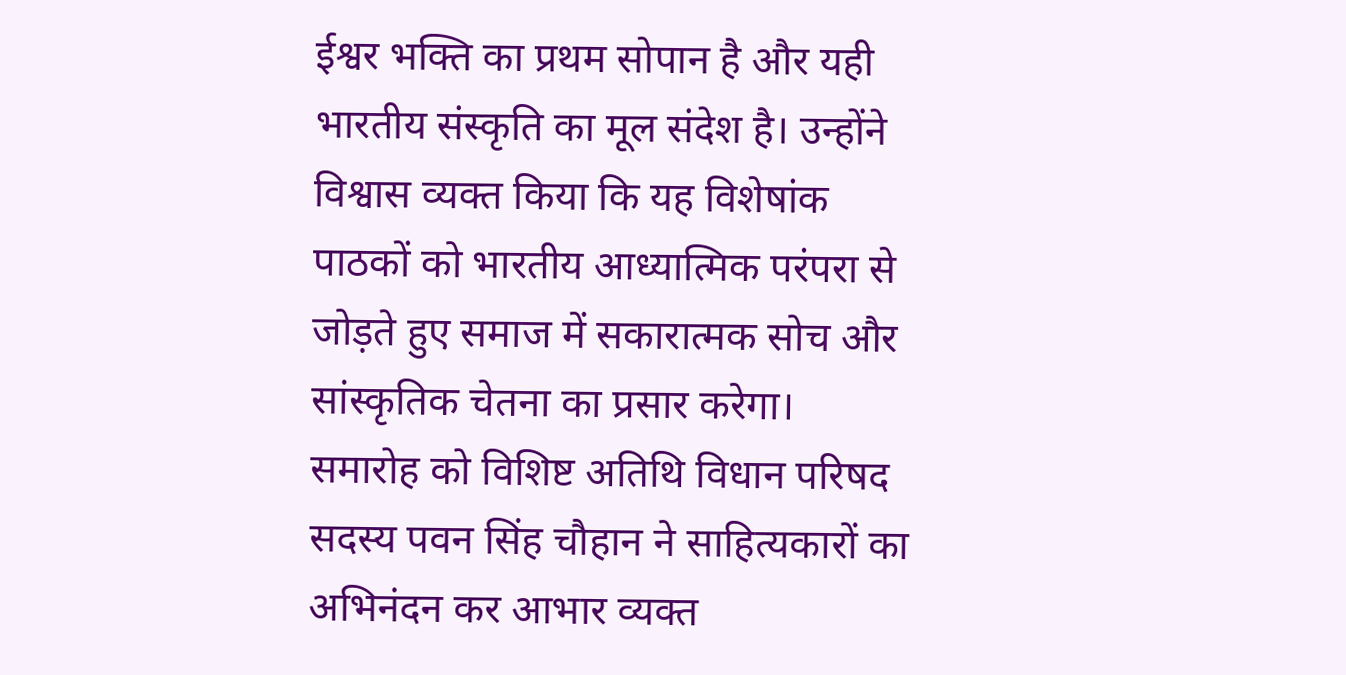ईश्वर भक्ति का प्रथम सोपान है और यही भारतीय संस्कृति का मूल संदेश है। उन्होंने विश्वास व्यक्त किया कि यह विशेषांक पाठकों को भारतीय आध्यात्मिक परंपरा से जोड़ते हुए समाज में सकारात्मक सोच और सांस्कृतिक चेतना का प्रसार करेगा। समारोह को विशिष्ट अतिथि विधान परिषद सदस्य पवन सिंह चौहान ने साहित्यकारों का अभिनंदन कर आभार व्यक्त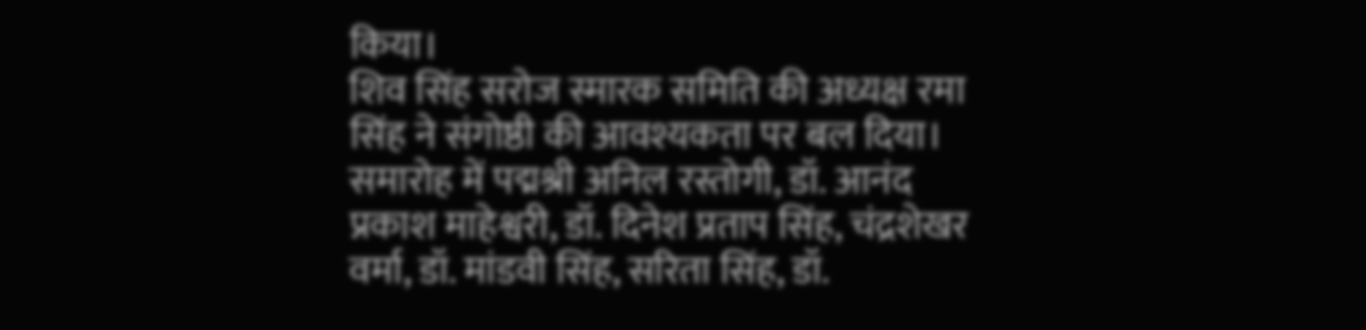किया।
शिव सिंह सरोज स्मारक समिति की अध्यक्ष रमा सिंह ने संगोष्ठी की आवश्यकता पर बल दिया।
समारोह में पद्मश्री अनिल रस्तोगी, डॉ. आनंद प्रकाश माहेश्वरी, डॉ. दिनेश प्रताप सिंह, चंद्रशेखर वर्मा, डॉ. मांडवी सिंह, सरिता सिंह, डॉ.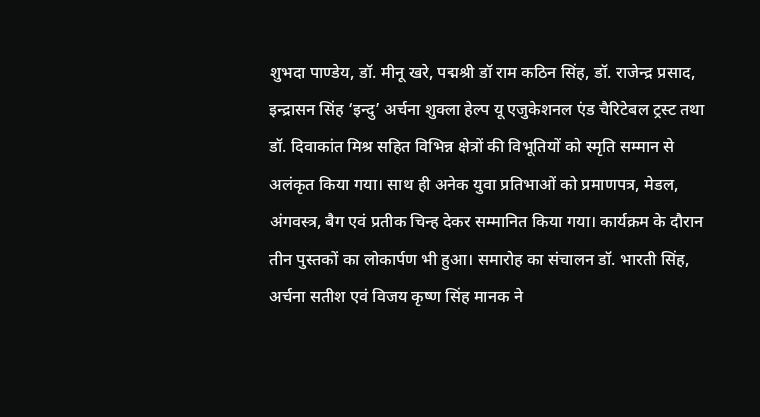शुभदा पाण्डेय, डॉ. मीनू खरे, पद्मश्री डॉ राम कठिन सिंह, डॉ. राजेन्द्र प्रसाद, इन्द्रासन सिंह ‘इन्दु’ अर्चना शुक्ला हेल्प यू एजुकेशनल एंड चैरिटेबल ट्रस्ट तथा डॉ. दिवाकांत मिश्र सहित विभिन्न क्षेत्रों की विभूतियों को स्मृति सम्मान से अलंकृत किया गया। साथ ही अनेक युवा प्रतिभाओं को प्रमाणपत्र, मेडल, अंगवस्त्र, बैग एवं प्रतीक चिन्ह देकर सम्मानित किया गया। कार्यक्रम के दौरान तीन पुस्तकों का लोकार्पण भी हुआ। समारोह का संचालन डॉ. भारती सिंह, अर्चना सतीश एवं विजय कृष्ण सिंह मानक ने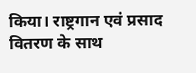किया। राष्ट्रगान एवं प्रसाद वितरण के साथ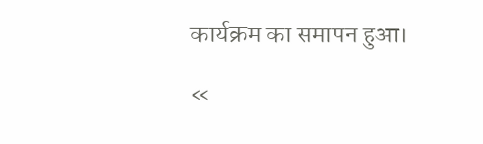कार्यक्रम का समापन हुआ।

«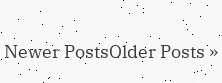Newer PostsOlder Posts »